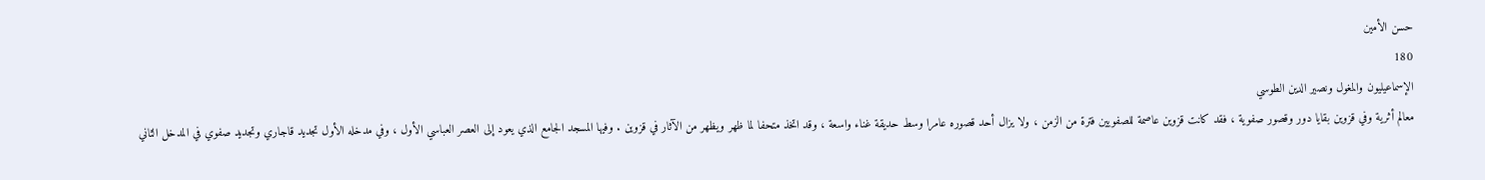حسن الأمين
180
الإسماعيليون والمغول ونصير الدين الطوسي
معالم أثرية وفي قزوين بقايا دور وقصور صفوية ، فقد كانت قزوين عاصمة للصفويين فترة من الزمن ، ولا يزال أحد قصوره عامرا وسط حديقة غناء واسعة ، وقد اتخذ متحفا لما ظهر ويظهر من الآثار في قزوين . وفيها المسجد الجامع الذي يعود إلى العصر العباسي الأول ، وفي مدخله الأول تجديد قاجاري وتجديد صفوي في المدخل الثاني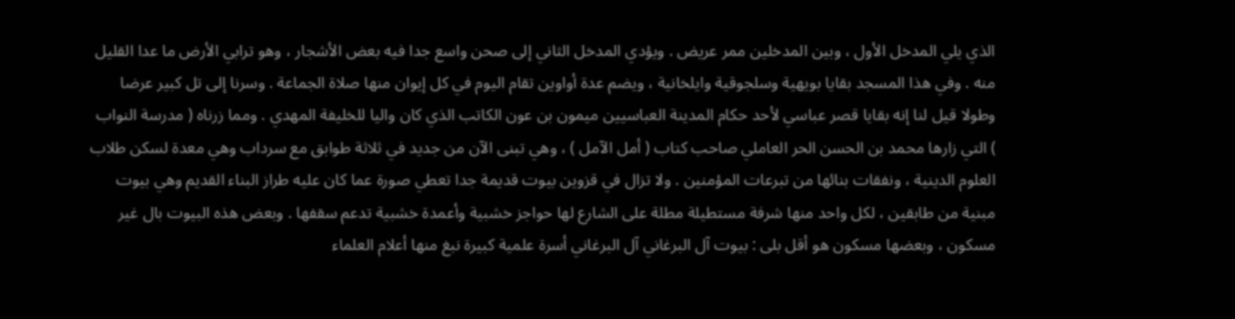الذي يلي المدخل الأول ، وبين المدخلين ممر عريض . ويؤدي المدخل الثاني إلى صحن واسع جدا فيه بعض الأشجار ، وهو ترابي الأرض ما عدا القليل منه . وفي هذا المسجد بقايا بويهية وسلجوقية وايلخانية ، ويضم عدة أواوين تقام اليوم في كل إيوان منها صلاة الجماعة . وسرنا إلى تل كبير عرضا وطولا قيل لنا إنه بقايا قصر عباسي لأحد حكام المدينة العباسيين ميمون بن عون الكاتب الذي كان واليا للخليفة المهدي . ومما زرناه ( مدرسة النواب ) التي زارها محمد بن الحسن الحر العاملي صاحب كتاب ( أمل الآمل ) ، وهي تبنى الآن من جديد في ثلاثة طوابق مع سرداب وهي معدة لسكن طلاب العلوم الدينية ، ونفقات بنائها من تبرعات المؤمنين . ولا تزال في قزوين بيوت قديمة جدا تعطي صورة عما كان عليه طراز البناء القديم وهي بيوت مبنية من طابقين ، لكل واحد منها شرفة مستطيلة مطلة على الشارع لها حواجز خشبية وأعمدة خشبية تدعم سقفها . وبعض هذه البيوت بال غير مسكون ، وبعضها مسكون هو أقل بلى : بيوت آل البرغاني آل البرغاني أسرة علمية كبيرة نبغ منها أعلام العلماء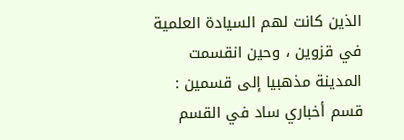الذين كانت لهم السيادة العلمية في قزوين ، وحين انقسمت المدينة مذهبيا إلى قسمين : قسم أخباري ساد في القسم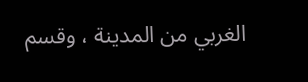الغربي من المدينة ، وقسم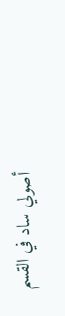أصولي ساد في القسم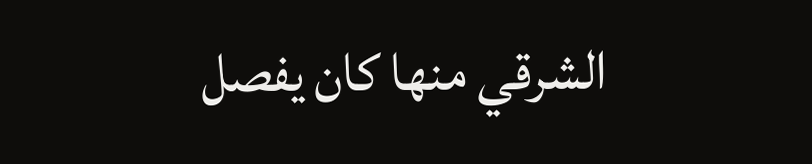الشرقي منها كان يفصل